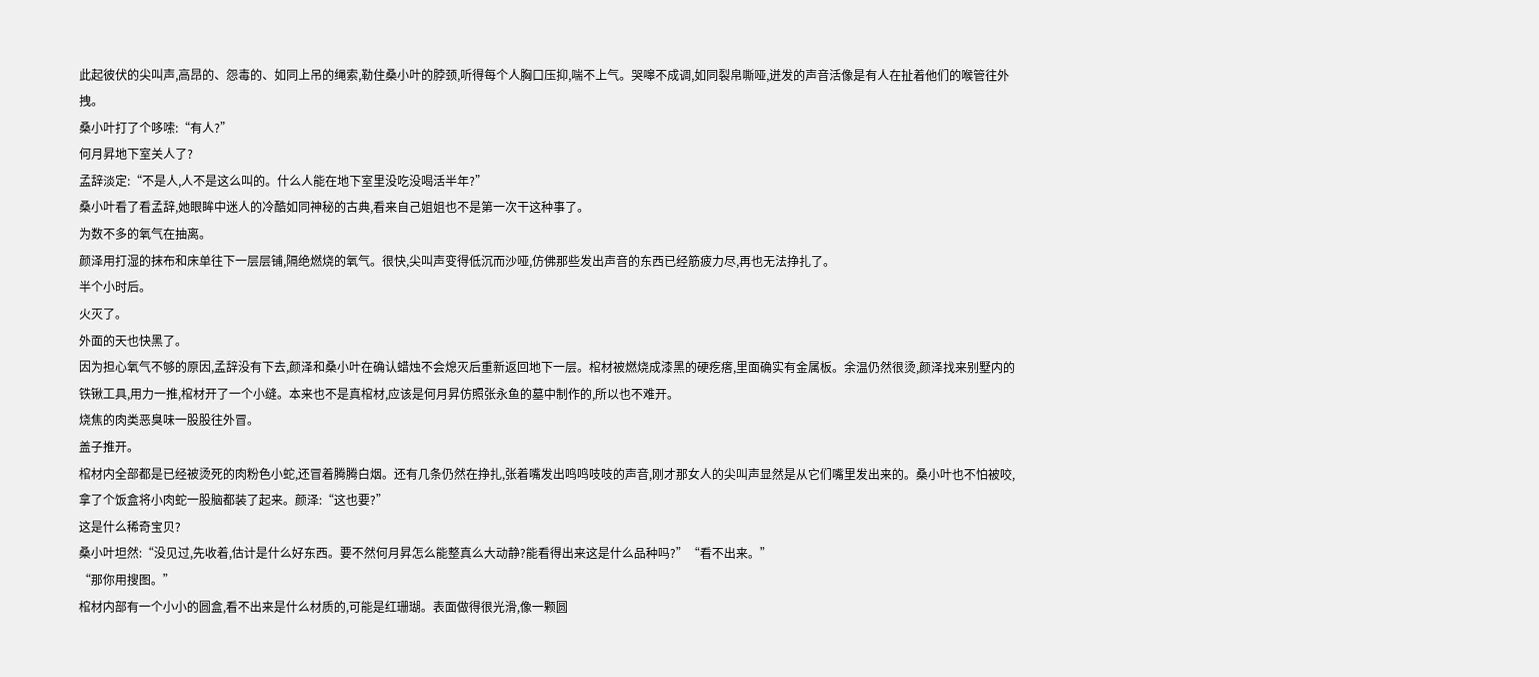此起彼伏的尖叫声,高昂的、怨毒的、如同上吊的绳索,勒住桑小叶的脖颈,听得每个人胸口压抑,喘不上气。哭嗥不成调,如同裂帛嘶哑,迸发的声音活像是有人在扯着他们的喉管往外拽。
桑小叶打了个哆嗦:“有人?”
何月昇地下室关人了?
孟辞淡定:“不是人,人不是这么叫的。什么人能在地下室里没吃没喝活半年?”
桑小叶看了看孟辞,她眼眸中迷人的冷酷如同神秘的古典,看来自己姐姐也不是第一次干这种事了。
为数不多的氧气在抽离。
颜泽用打湿的抹布和床单往下一层层铺,隔绝燃烧的氧气。很快,尖叫声变得低沉而沙哑,仿佛那些发出声音的东西已经筋疲力尽,再也无法挣扎了。
半个小时后。
火灭了。
外面的天也快黑了。
因为担心氧气不够的原因,孟辞没有下去,颜泽和桑小叶在确认蜡烛不会熄灭后重新返回地下一层。棺材被燃烧成漆黑的硬疙瘩,里面确实有金属板。余温仍然很烫,颜泽找来别墅内的铁锹工具,用力一推,棺材开了一个小缝。本来也不是真棺材,应该是何月昇仿照张永鱼的墓中制作的,所以也不难开。
烧焦的肉类恶臭味一股股往外冒。
盖子推开。
棺材内全部都是已经被烫死的肉粉色小蛇,还冒着腾腾白烟。还有几条仍然在挣扎,张着嘴发出鸣鸣吱吱的声音,刚才那女人的尖叫声显然是从它们嘴里发出来的。桑小叶也不怕被咬,拿了个饭盒将小肉蛇一股脑都装了起来。颜泽:“这也要?”
这是什么稀奇宝贝?
桑小叶坦然:“没见过,先收着,估计是什么好东西。要不然何月昇怎么能整真么大动静?能看得出来这是什么品种吗?”“看不出来。”
“那你用搜图。”
棺材内部有一个小小的圆盒,看不出来是什么材质的,可能是红珊瑚。表面做得很光滑,像一颗圆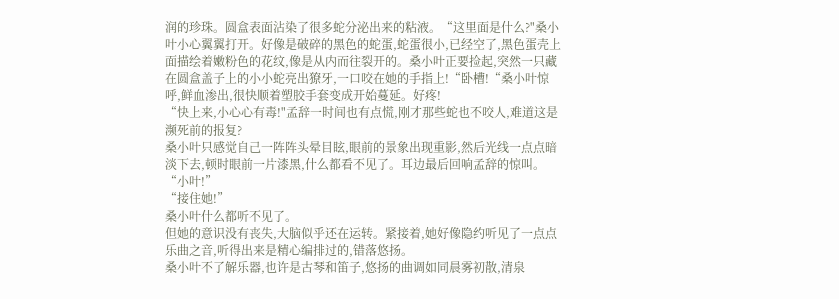润的珍珠。圆盒表面沾染了很多蛇分泌出来的粘液。“这里面是什么?"桑小叶小心翼翼打开。好像是破碎的黑色的蛇蛋,蛇蛋很小,已经空了,黑色蛋壳上面描绘着嫩粉色的花纹,像是从内而往裂开的。桑小叶正要捡起,突然一只藏在圆盒盖子上的小小蛇亮出獠牙,一口咬在她的手指上!“卧槽!“桑小叶惊呼,鲜血渗出,很快顺着塑胶手套变成开始蔓延。好疼!
“快上来,小心心有毒!"孟辞一时间也有点慌,刚才那些蛇也不咬人,难道这是濒死前的报复?
桑小叶只感觉自己一阵阵头晕目眩,眼前的景象出现重影,然后光线一点点暗淡下去,顿时眼前一片漆黑,什么都看不见了。耳边最后回响孟辞的惊叫。
“小叶!”
“接住她!”
桑小叶什么都听不见了。
但她的意识没有丧失,大脑似乎还在运转。紧接着,她好像隐约听见了一点点乐曲之音,听得出来是精心编排过的,错落悠扬。
桑小叶不了解乐器,也许是古琴和笛子,悠扬的曲调如同晨雾初散,清泉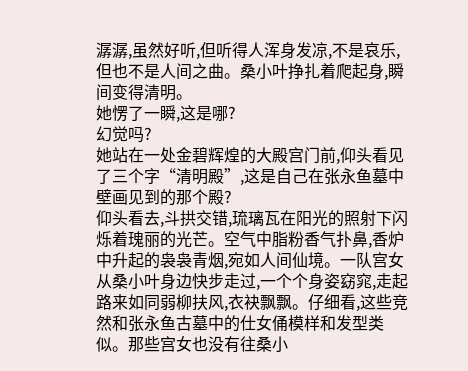潺潺,虽然好听,但听得人浑身发凉,不是哀乐,但也不是人间之曲。桑小叶挣扎着爬起身,瞬间变得清明。
她愣了一瞬,这是哪?
幻觉吗?
她站在一处金碧辉煌的大殿宫门前,仰头看见了三个字“清明殿”,这是自己在张永鱼墓中壁画见到的那个殿?
仰头看去,斗拱交错,琉璃瓦在阳光的照射下闪烁着瑰丽的光芒。空气中脂粉香气扑鼻,香炉中升起的袅袅青烟,宛如人间仙境。一队宫女从桑小叶身边快步走过,一个个身姿窈窕,走起路来如同弱柳扶风,衣袂飘飘。仔细看,这些竞然和张永鱼古墓中的仕女俑模样和发型类似。那些宫女也没有往桑小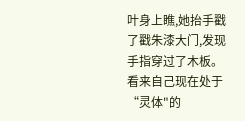叶身上瞧,她抬手戳了戳朱漆大门,发现手指穿过了木板。看来自己现在处于“灵体"的